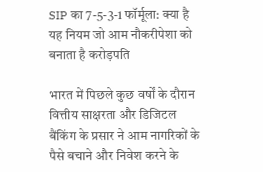SIP का 7-5-3-1 फॉर्मूला: क्या है यह नियम जो आम नौकरीपेशा को बनाता है करोड़पति

भारत में पिछले कुछ वर्षों के दौरान वित्तीय साक्षरता और डिजिटल बैंकिंग के प्रसार ने आम नागरिकों के पैसे बचाने और निवेश करने के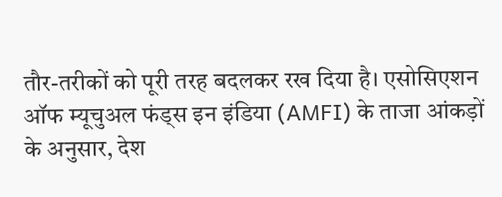तौर-तरीकों को पूरी तरह बदलकर रख दिया है। एसोसिएशन ऑफ म्यूचुअल फंड्स इन इंडिया (AMFI) के ताजा आंकड़ों के अनुसार, देश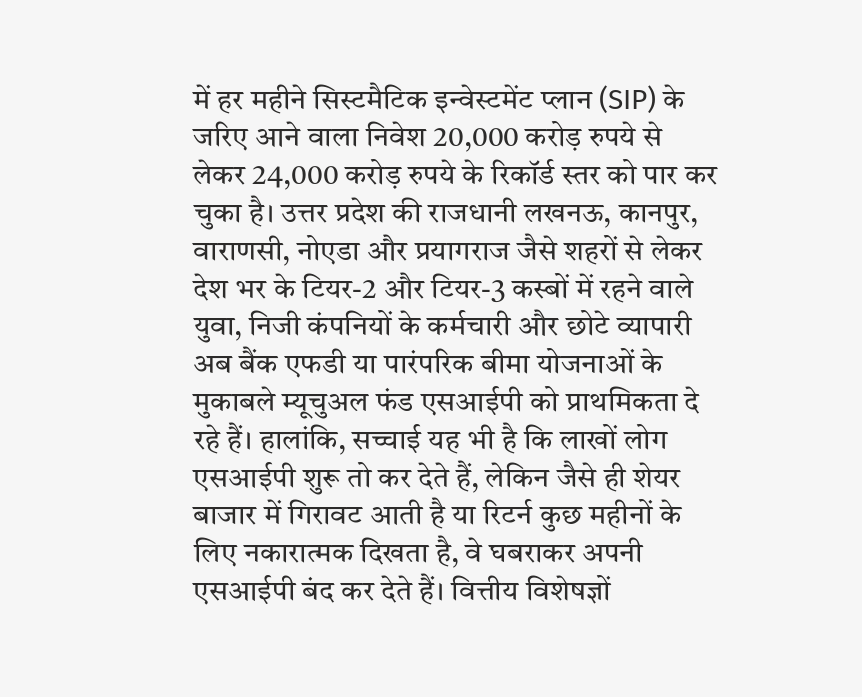में हर महीने सिस्टमैटिक इन्वेस्टमेंट प्लान (SIP) के जरिए आने वाला निवेश 20,000 करोड़ रुपये से लेकर 24,000 करोड़ रुपये के रिकॉर्ड स्तर को पार कर चुका है। उत्तर प्रदेश की राजधानी लखनऊ, कानपुर, वाराणसी, नोएडा और प्रयागराज जैसे शहरों से लेकर देश भर के टियर-2 और टियर-3 कस्बों में रहने वाले युवा, निजी कंपनियों के कर्मचारी और छोटे व्यापारी अब बैंक एफडी या पारंपरिक बीमा योजनाओं के मुकाबले म्यूचुअल फंड एसआईपी को प्राथमिकता दे रहे हैं। हालांकि, सच्चाई यह भी है कि लाखों लोग एसआईपी शुरू तो कर देते हैं, लेकिन जैसे ही शेयर बाजार में गिरावट आती है या रिटर्न कुछ महीनों के लिए नकारात्मक दिखता है, वे घबराकर अपनी एसआईपी बंद कर देते हैं। वित्तीय विशेषज्ञों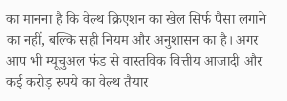का मानना है कि वेल्थ क्रिएशन का खेल सिर्फ पैसा लगाने का नहीं, बल्कि सही नियम और अनुशासन का है। अगर आप भी म्यूचुअल फंड से वास्तविक वित्तीय आजादी और कई करोड़ रुपये का वेल्थ तैयार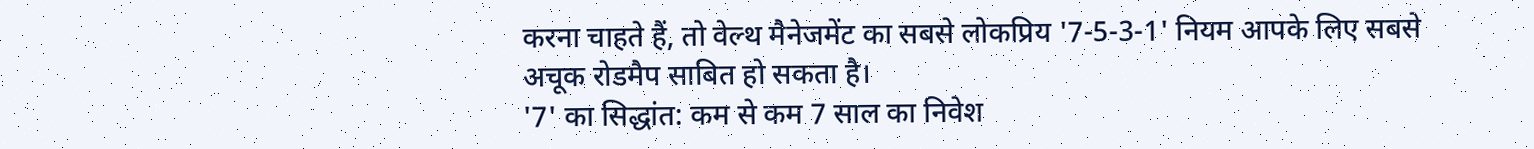करना चाहते हैं, तो वेल्थ मैनेजमेंट का सबसे लोकप्रिय '7-5-3-1' नियम आपके लिए सबसे अचूक रोडमैप साबित हो सकता है।
'7' का सिद्धांत: कम से कम 7 साल का निवेश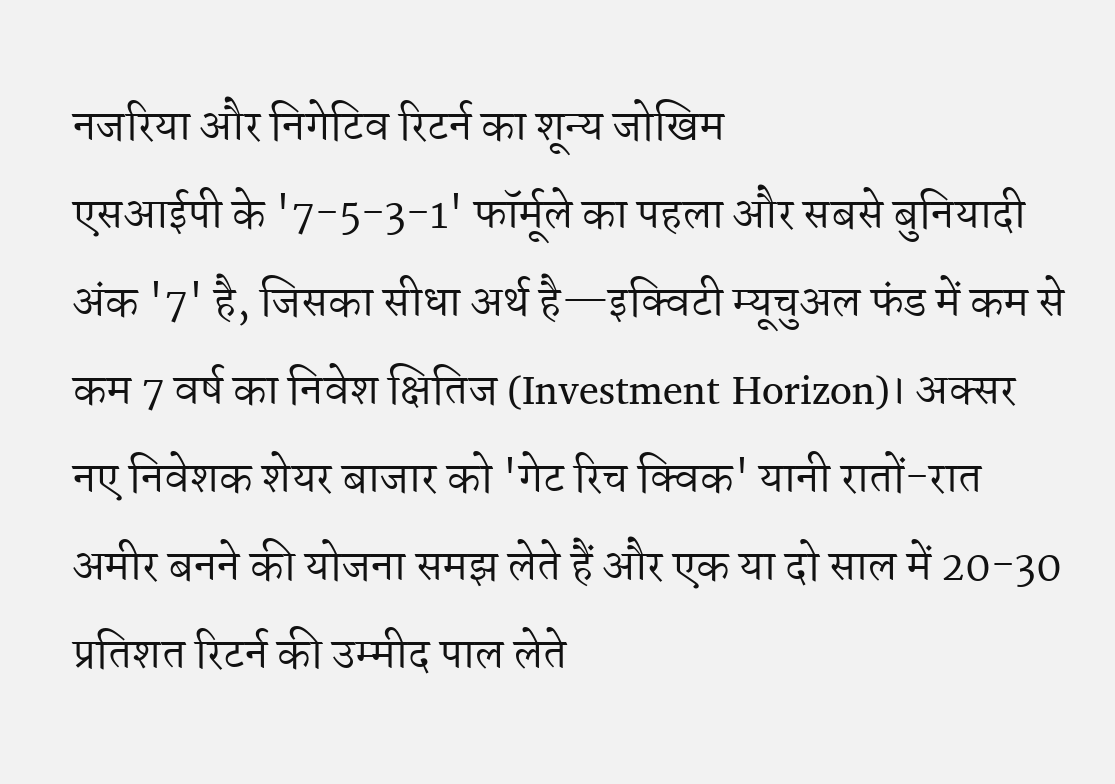नजरिया और निगेटिव रिटर्न का शून्य जोखिम
एसआईपी के '7-5-3-1' फॉर्मूले का पहला और सबसे बुनियादी अंक '7' है, जिसका सीधा अर्थ है—इक्विटी म्यूचुअल फंड में कम से कम 7 वर्ष का निवेश क्षितिज (Investment Horizon)। अक्सर नए निवेशक शेयर बाजार को 'गेट रिच क्विक' यानी रातों-रात अमीर बनने की योजना समझ लेते हैं और एक या दो साल में 20-30 प्रतिशत रिटर्न की उम्मीद पाल लेते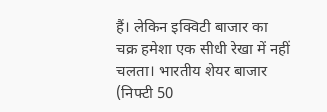हैं। लेकिन इक्विटी बाजार का चक्र हमेशा एक सीधी रेखा में नहीं चलता। भारतीय शेयर बाजार (निफ्टी 50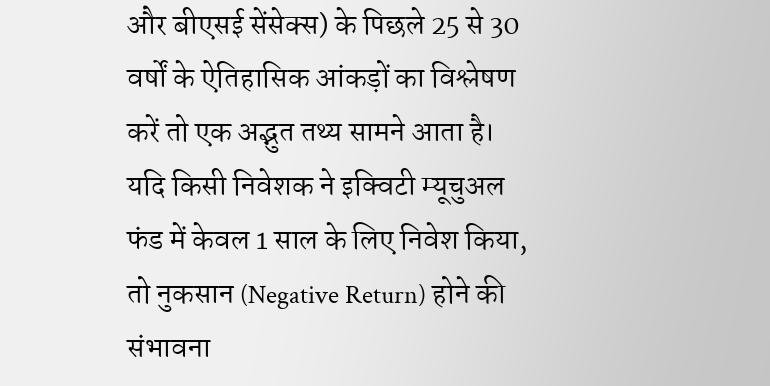और बीएसई सेंसेक्स) के पिछले 25 से 30 वर्षों के ऐतिहासिक आंकड़ों का विश्लेषण करें तो एक अद्भुत तथ्य सामने आता है। यदि किसी निवेशक ने इक्विटी म्यूचुअल फंड में केवल 1 साल के लिए निवेश किया, तो नुकसान (Negative Return) होने की संभावना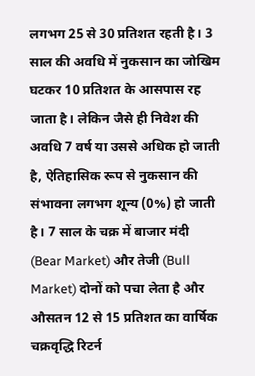लगभग 25 से 30 प्रतिशत रहती है। 3 साल की अवधि में नुकसान का जोखिम घटकर 10 प्रतिशत के आसपास रह जाता है। लेकिन जैसे ही निवेश की अवधि 7 वर्ष या उससे अधिक हो जाती है, ऐतिहासिक रूप से नुकसान की संभावना लगभग शून्य (0%) हो जाती है। 7 साल के चक्र में बाजार मंदी (Bear Market) और तेजी (Bull Market) दोनों को पचा लेता है और औसतन 12 से 15 प्रतिशत का वार्षिक चक्रवृद्धि रिटर्न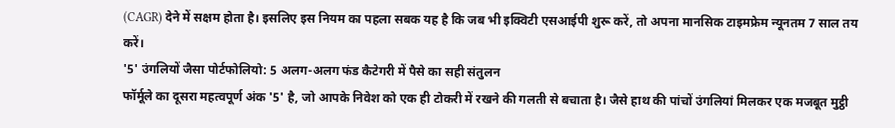(CAGR) देने में सक्षम होता है। इसलिए इस नियम का पहला सबक यह है कि जब भी इक्विटी एसआईपी शुरू करें, तो अपना मानसिक टाइमफ्रेम न्यूनतम 7 साल तय करें।
'5' उंगलियों जैसा पोर्टफोलियो: 5 अलग-अलग फंड कैटेगरी में पैसे का सही संतुलन
फॉर्मूले का दूसरा महत्वपूर्ण अंक '5' है, जो आपके निवेश को एक ही टोकरी में रखने की गलती से बचाता है। जैसे हाथ की पांचों उंगलियां मिलकर एक मजबूत मुट्ठी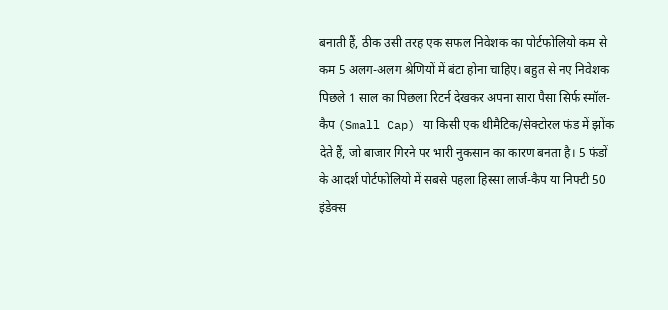बनाती हैं, ठीक उसी तरह एक सफल निवेशक का पोर्टफोलियो कम से कम 5 अलग-अलग श्रेणियों में बंटा होना चाहिए। बहुत से नए निवेशक पिछले 1 साल का पिछला रिटर्न देखकर अपना सारा पैसा सिर्फ स्मॉल-कैप (Small Cap) या किसी एक थीमैटिक/सेक्टोरल फंड में झोंक देते हैं, जो बाजार गिरने पर भारी नुकसान का कारण बनता है। 5 फंडों के आदर्श पोर्टफोलियो में सबसे पहला हिस्सा लार्ज-कैप या निफ्टी 50 इंडेक्स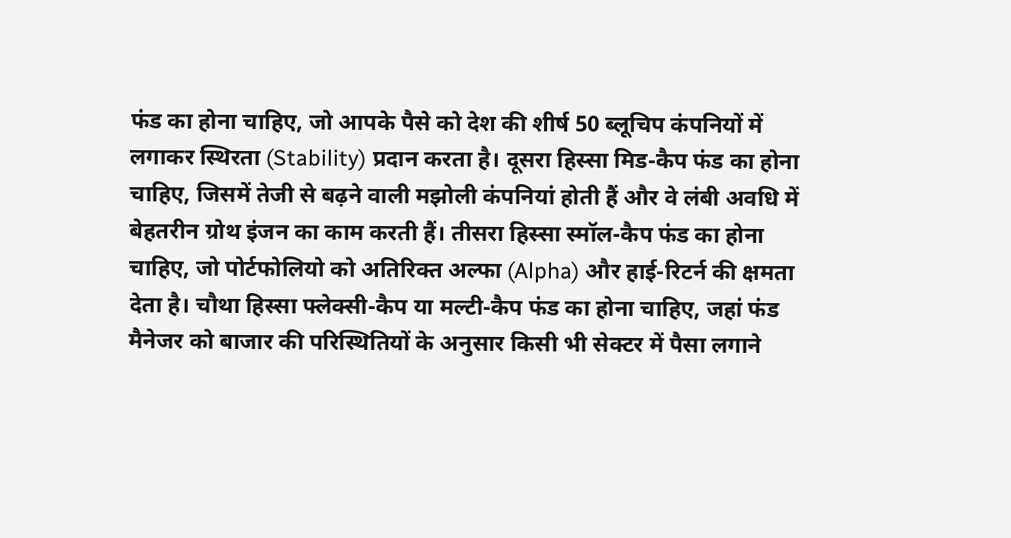फंड का होना चाहिए, जो आपके पैसे को देश की शीर्ष 50 ब्लूचिप कंपनियों में लगाकर स्थिरता (Stability) प्रदान करता है। दूसरा हिस्सा मिड-कैप फंड का होना चाहिए, जिसमें तेजी से बढ़ने वाली मझोली कंपनियां होती हैं और वे लंबी अवधि में बेहतरीन ग्रोथ इंजन का काम करती हैं। तीसरा हिस्सा स्मॉल-कैप फंड का होना चाहिए, जो पोर्टफोलियो को अतिरिक्त अल्फा (Alpha) और हाई-रिटर्न की क्षमता देता है। चौथा हिस्सा फ्लेक्सी-कैप या मल्टी-कैप फंड का होना चाहिए, जहां फंड मैनेजर को बाजार की परिस्थितियों के अनुसार किसी भी सेक्टर में पैसा लगाने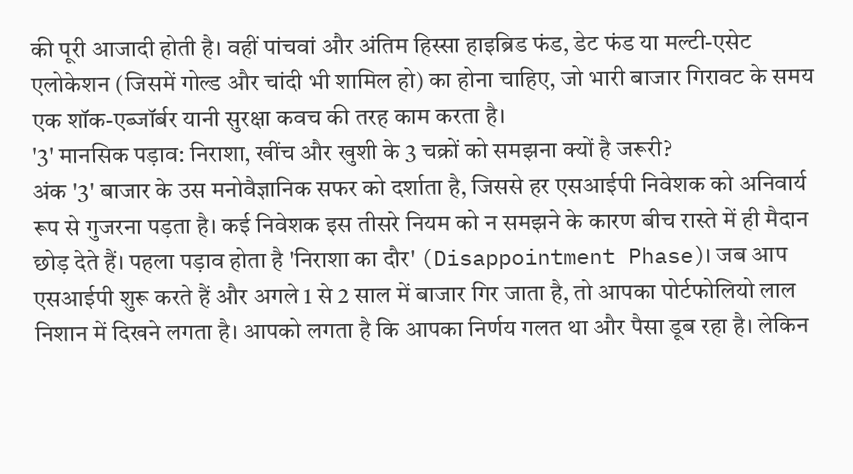की पूरी आजादी होती है। वहीं पांचवां और अंतिम हिस्सा हाइब्रिड फंड, डेट फंड या मल्टी-एसेट एलोकेशन (जिसमें गोल्ड और चांदी भी शामिल हो) का होना चाहिए, जो भारी बाजार गिरावट के समय एक शॉक-एब्जॉर्बर यानी सुरक्षा कवच की तरह काम करता है।
'3' मानसिक पड़ाव: निराशा, खींच और खुशी के 3 चक्रों को समझना क्यों है जरूरी?
अंक '3' बाजार के उस मनोवैज्ञानिक सफर को दर्शाता है, जिससे हर एसआईपी निवेशक को अनिवार्य रूप से गुजरना पड़ता है। कई निवेशक इस तीसरे नियम को न समझने के कारण बीच रास्ते में ही मैदान छोड़ देते हैं। पहला पड़ाव होता है 'निराशा का दौर' (Disappointment Phase)। जब आप एसआईपी शुरू करते हैं और अगले 1 से 2 साल में बाजार गिर जाता है, तो आपका पोर्टफोलियो लाल निशान में दिखने लगता है। आपको लगता है कि आपका निर्णय गलत था और पैसा डूब रहा है। लेकिन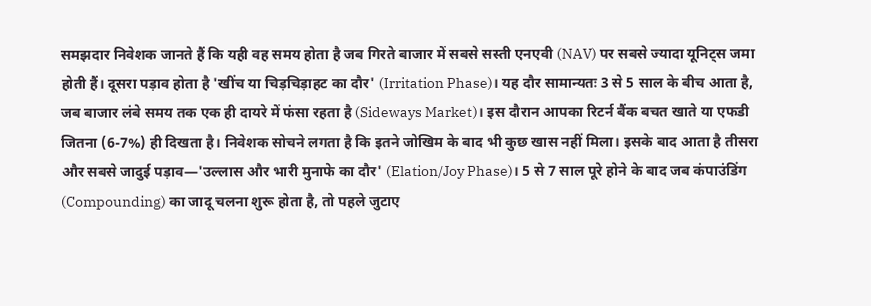समझदार निवेशक जानते हैं कि यही वह समय होता है जब गिरते बाजार में सबसे सस्ती एनएवी (NAV) पर सबसे ज्यादा यूनिट्स जमा होती हैं। दूसरा पड़ाव होता है 'खींच या चिड़चिड़ाहट का दौर' (Irritation Phase)। यह दौर सामान्यतः 3 से 5 साल के बीच आता है, जब बाजार लंबे समय तक एक ही दायरे में फंसा रहता है (Sideways Market)। इस दौरान आपका रिटर्न बैंक बचत खाते या एफडी जितना (6-7%) ही दिखता है। निवेशक सोचने लगता है कि इतने जोखिम के बाद भी कुछ खास नहीं मिला। इसके बाद आता है तीसरा और सबसे जादुई पड़ाव—'उल्लास और भारी मुनाफे का दौर' (Elation/Joy Phase)। 5 से 7 साल पूरे होने के बाद जब कंपाउंडिंग (Compounding) का जादू चलना शुरू होता है, तो पहले जुटाए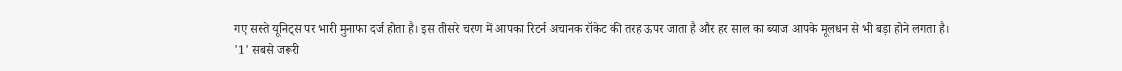गए सस्ते यूनिट्स पर भारी मुनाफा दर्ज होता है। इस तीसरे चरण में आपका रिटर्न अचानक रॉकेट की तरह ऊपर जाता है और हर साल का ब्याज आपके मूलधन से भी बड़ा होने लगता है।
'1' सबसे जरूरी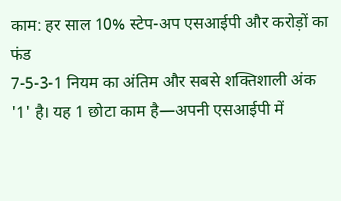काम: हर साल 10% स्टेप-अप एसआईपी और करोड़ों का फंड
7-5-3-1 नियम का अंतिम और सबसे शक्तिशाली अंक '1' है। यह 1 छोटा काम है—अपनी एसआईपी में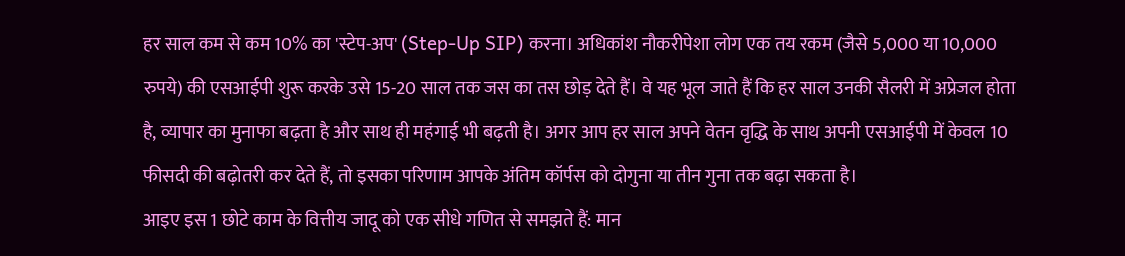हर साल कम से कम 10% का 'स्टेप-अप' (Step-Up SIP) करना। अधिकांश नौकरीपेशा लोग एक तय रकम (जैसे 5,000 या 10,000 रुपये) की एसआईपी शुरू करके उसे 15-20 साल तक जस का तस छोड़ देते हैं। वे यह भूल जाते हैं कि हर साल उनकी सैलरी में अप्रेजल होता है, व्यापार का मुनाफा बढ़ता है और साथ ही महंगाई भी बढ़ती है। अगर आप हर साल अपने वेतन वृद्धि के साथ अपनी एसआईपी में केवल 10 फीसदी की बढ़ोतरी कर देते हैं, तो इसका परिणाम आपके अंतिम कॉर्पस को दोगुना या तीन गुना तक बढ़ा सकता है।
आइए इस 1 छोटे काम के वित्तीय जादू को एक सीधे गणित से समझते हैं: मान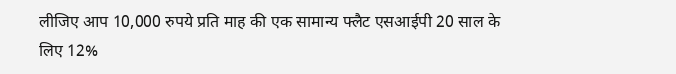लीजिए आप 10,000 रुपये प्रति माह की एक सामान्य फ्लैट एसआईपी 20 साल के लिए 12%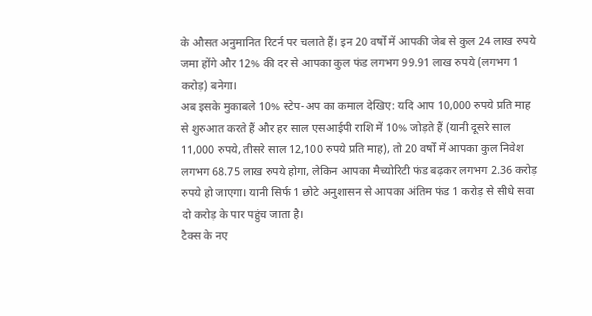के औसत अनुमानित रिटर्न पर चलाते हैं। इन 20 वर्षों में आपकी जेब से कुल 24 लाख रुपये जमा होंगे और 12% की दर से आपका कुल फंड लगभग 99.91 लाख रुपये (लगभग 1 करोड़) बनेगा।
अब इसके मुकाबले 10% स्टेप-अप का कमाल देखिए: यदि आप 10,000 रुपये प्रति माह से शुरुआत करते हैं और हर साल एसआईपी राशि में 10% जोड़ते हैं (यानी दूसरे साल 11,000 रुपये, तीसरे साल 12,100 रुपये प्रति माह), तो 20 वर्षों में आपका कुल निवेश लगभग 68.75 लाख रुपये होगा, लेकिन आपका मैच्योरिटी फंड बढ़कर लगभग 2.36 करोड़ रुपये हो जाएगा। यानी सिर्फ 1 छोटे अनुशासन से आपका अंतिम फंड 1 करोड़ से सीधे सवा दो करोड़ के पार पहुंच जाता है।
टैक्स के नए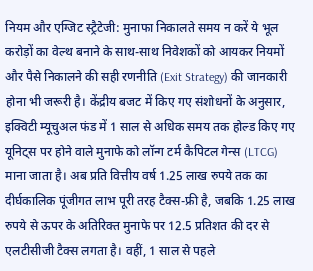नियम और एग्जिट स्ट्रैटेजी: मुनाफा निकालते समय न करें ये भूल
करोड़ों का वेल्थ बनाने के साथ-साथ निवेशकों को आयकर नियमों और पैसे निकालने की सही रणनीति (Exit Strategy) की जानकारी होना भी जरूरी है। केंद्रीय बजट में किए गए संशोधनों के अनुसार, इक्विटी म्यूचुअल फंड में 1 साल से अधिक समय तक होल्ड किए गए यूनिट्स पर होने वाले मुनाफे को लॉन्ग टर्म कैपिटल गेन्स (LTCG) माना जाता है। अब प्रति वित्तीय वर्ष 1.25 लाख रुपये तक का दीर्घकालिक पूंजीगत लाभ पूरी तरह टैक्स-फ्री है, जबकि 1.25 लाख रुपये से ऊपर के अतिरिक्त मुनाफे पर 12.5 प्रतिशत की दर से एलटीसीजी टैक्स लगता है। वहीं, 1 साल से पहले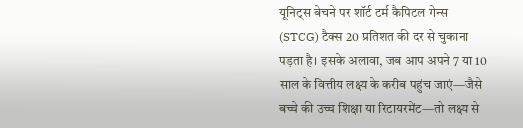यूनिट्स बेचने पर शॉर्ट टर्म कैपिटल गेन्स (STCG) टैक्स 20 प्रतिशत की दर से चुकाना पड़ता है। इसके अलावा, जब आप अपने 7 या 10 साल के वित्तीय लक्ष्य के करीब पहुंच जाएं—जैसे बच्चे की उच्च शिक्षा या रिटायरमेंट—तो लक्ष्य से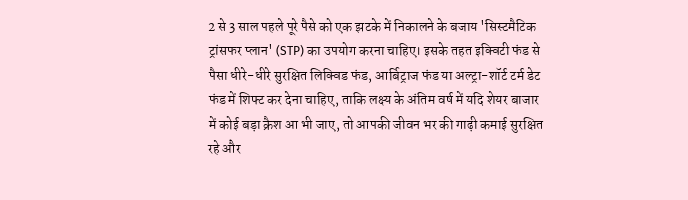2 से 3 साल पहले पूरे पैसे को एक झटके में निकालने के बजाय 'सिस्टमैटिक ट्रांसफर प्लान' (STP) का उपयोग करना चाहिए। इसके तहत इक्विटी फंड से पैसा धीरे-धीरे सुरक्षित लिक्विड फंड, आर्बिट्राज फंड या अल्ट्रा-शॉर्ट टर्म डेट फंड में शिफ्ट कर देना चाहिए, ताकि लक्ष्य के अंतिम वर्ष में यदि शेयर बाजार में कोई बड़ा क्रैश आ भी जाए, तो आपकी जीवन भर की गाढ़ी कमाई सुरक्षित रहे और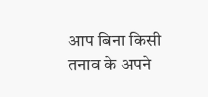आप बिना किसी तनाव के अपने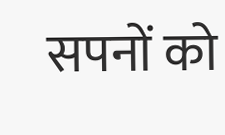सपनों को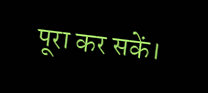पूरा कर सकें।